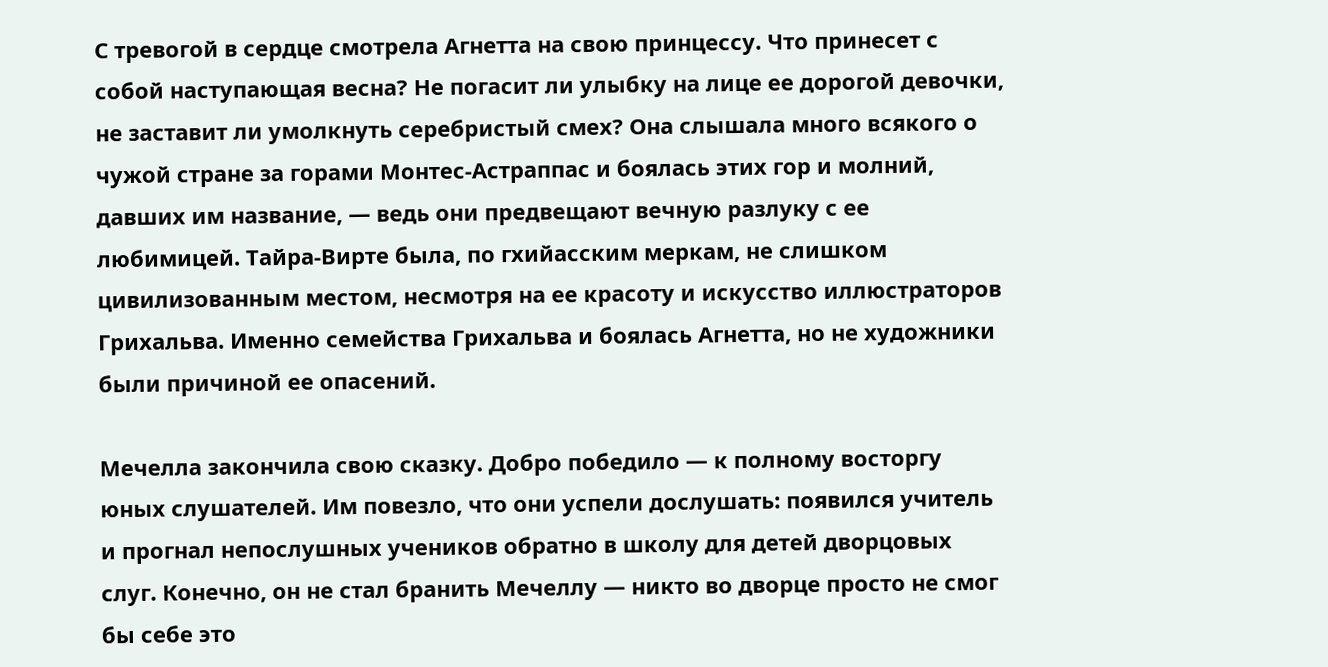С тревогой в сердце смотрела Агнетта на свою принцессу. Что принесет с собой наступающая весна? Не погасит ли улыбку на лице ее дорогой девочки, не заставит ли умолкнуть серебристый смех? Она слышала много всякого о чужой стране за горами Монтес-Астраппас и боялась этих гор и молний, давших им название, — ведь они предвещают вечную разлуку с ее любимицей. Тайра-Вирте была, по гхийасским меркам, не слишком цивилизованным местом, несмотря на ее красоту и искусство иллюстраторов Грихальва. Именно семейства Грихальва и боялась Агнетта, но не художники были причиной ее опасений.

Мечелла закончила свою сказку. Добро победило — к полному восторгу юных слушателей. Им повезло, что они успели дослушать: появился учитель и прогнал непослушных учеников обратно в школу для детей дворцовых слуг. Конечно, он не стал бранить Мечеллу — никто во дворце просто не смог бы себе это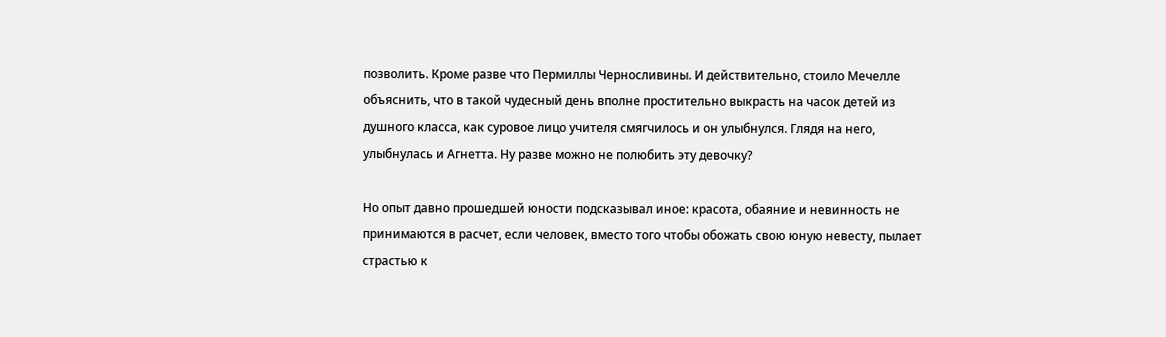позволить. Кроме разве что Пермиллы Черносливины. И действительно, стоило Мечелле объяснить, что в такой чудесный день вполне простительно выкрасть на часок детей из душного класса, как суровое лицо учителя смягчилось и он улыбнулся. Глядя на него, улыбнулась и Агнетта. Ну разве можно не полюбить эту девочку?

Но опыт давно прошедшей юности подсказывал иное: красота, обаяние и невинность не принимаются в расчет, если человек, вместо того чтобы обожать свою юную невесту, пылает страстью к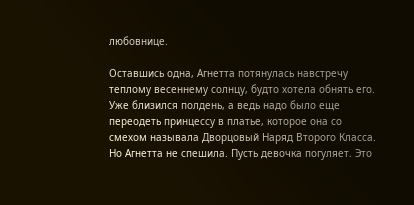любовнице.

Оставшись одна, Агнетта потянулась навстречу теплому весеннему солнцу, будто хотела обнять его. Уже близился полдень, а ведь надо было еще переодеть принцессу в платье, которое она со смехом называла Дворцовый Наряд Второго Класса. Но Агнетта не спешила. Пусть девочка погуляет. Это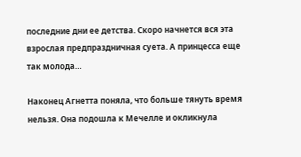последние дни ее детства. Скоро начнется вся эта взрослая предпраздничная суета. А принцесса еще так молода…

Наконец Агнетта поняла, что больше тянуть время нельзя. Она подошла к Мечелле и окликнула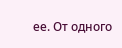ее. От одного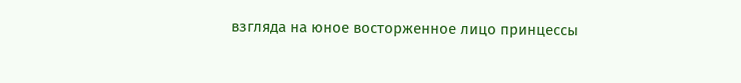взгляда на юное восторженное лицо принцессы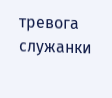тревога служанки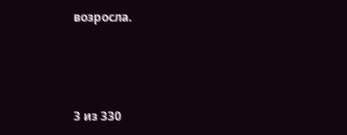возросла.



3 из 330